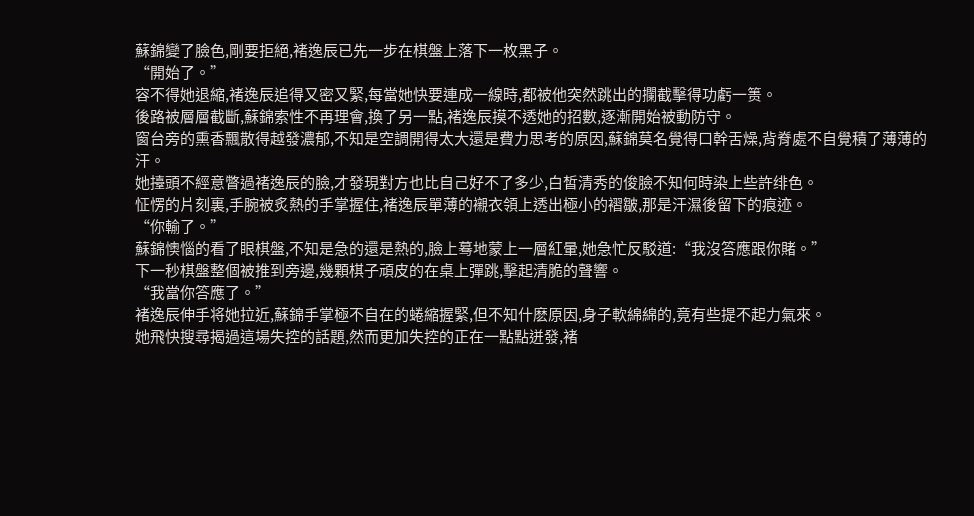蘇錦變了臉色,剛要拒絕,褚逸辰已先一步在棋盤上落下一枚黑子。
“開始了。”
容不得她退縮,褚逸辰追得又密又緊,每當她快要連成一線時,都被他突然跳出的攔截擊得功虧一篑。
後路被層層截斷,蘇錦索性不再理會,換了另一點,褚逸辰摸不透她的招數,逐漸開始被動防守。
窗台旁的熏香飄散得越發濃郁,不知是空調開得太大還是費力思考的原因,蘇錦莫名覺得口幹舌燥,背脊處不自覺積了薄薄的汗。
她擡頭不經意瞥過褚逸辰的臉,才發現對方也比自己好不了多少,白皙清秀的俊臉不知何時染上些許绯色。
怔愣的片刻裏,手腕被炙熱的手掌握住,褚逸辰單薄的襯衣領上透出極小的褶皺,那是汗濕後留下的痕迹。
“你輸了。”
蘇錦懊惱的看了眼棋盤,不知是急的還是熱的,臉上蓦地蒙上一層紅暈,她急忙反駁道:“我沒答應跟你賭。”
下一秒棋盤整個被推到旁邊,幾顆棋子頑皮的在桌上彈跳,擊起清脆的聲響。
“我當你答應了。”
褚逸辰伸手将她拉近,蘇錦手掌極不自在的蜷縮握緊,但不知什麽原因,身子軟綿綿的,竟有些提不起力氣來。
她飛快搜尋揭過這場失控的話題,然而更加失控的正在一點點迸發,褚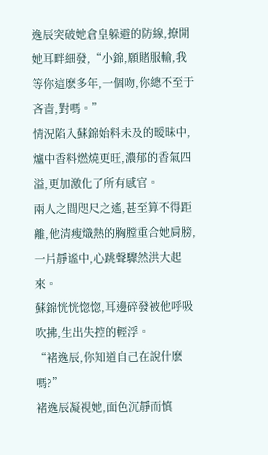逸辰突破她倉皇躲避的防線,撩開她耳畔細發,“小錦,願賭服輸,我等你這麽多年,一個吻,你總不至于吝啬,對嗎。”
情況陷入蘇錦始料未及的暧昧中,爐中香料燃燒更旺,濃郁的香氣四溢,更加激化了所有感官。
兩人之間咫尺之遙,甚至算不得距離,他清瘦熾熱的胸膛重合她肩膀,一片靜谧中,心跳聲驟然洪大起來。
蘇錦恍恍惚惚,耳邊碎發被他呼吸吹拂,生出失控的輕浮。
“褚逸辰,你知道自己在說什麽嗎?”
褚逸辰凝視她,面色沉靜而慎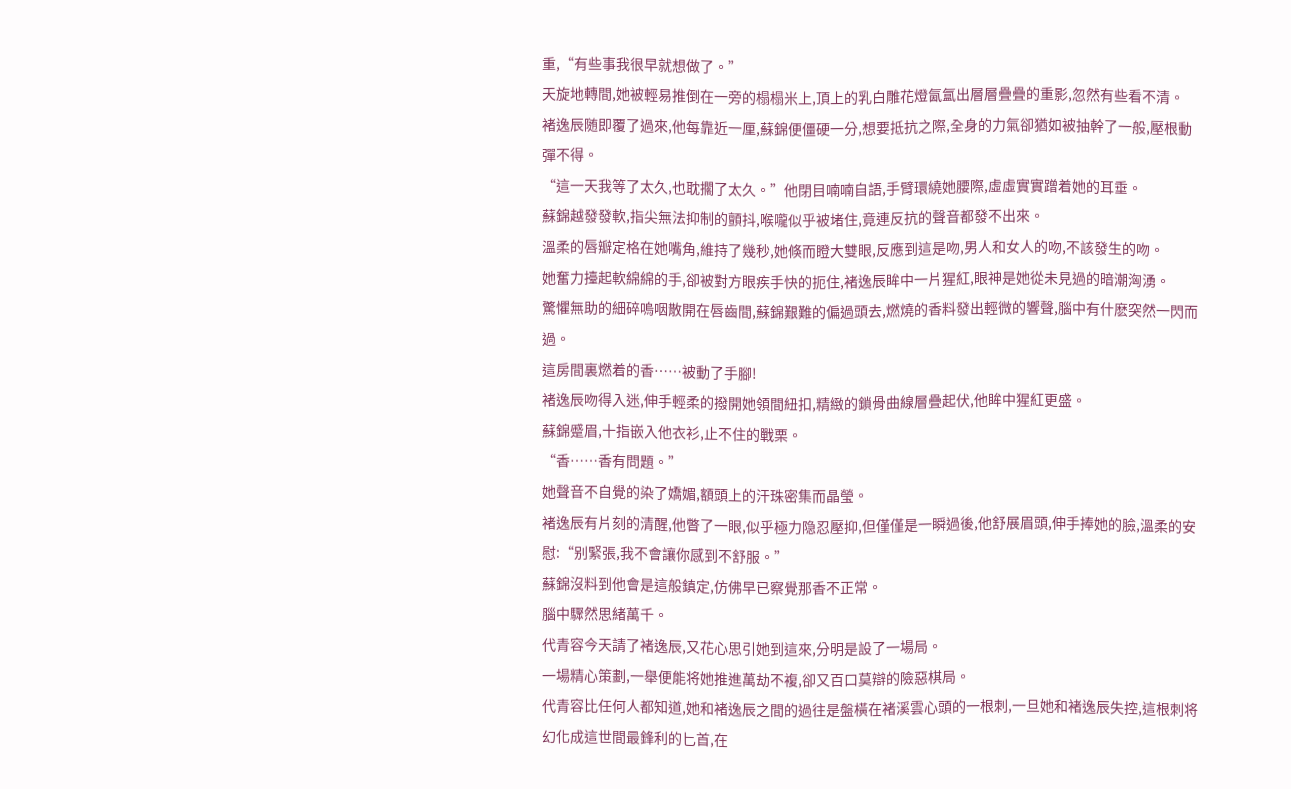重,“有些事我很早就想做了。”
天旋地轉間,她被輕易推倒在一旁的榻榻米上,頂上的乳白雕花燈氤氲出層層疊疊的重影,忽然有些看不清。
褚逸辰随即覆了過來,他每靠近一厘,蘇錦便僵硬一分,想要抵抗之際,全身的力氣卻猶如被抽幹了一般,壓根動彈不得。
“這一天我等了太久,也耽擱了太久。”他閉目喃喃自語,手臂環繞她腰際,虛虛實實蹭着她的耳垂。
蘇錦越發發軟,指尖無法抑制的顫抖,喉嚨似乎被堵住,竟連反抗的聲音都發不出來。
溫柔的唇瓣定格在她嘴角,維持了幾秒,她倏而瞪大雙眼,反應到這是吻,男人和女人的吻,不該發生的吻。
她奮力擡起軟綿綿的手,卻被對方眼疾手快的扼住,褚逸辰眸中一片猩紅,眼神是她從未見過的暗潮洶湧。
驚懼無助的細碎嗚咽散開在唇齒間,蘇錦艱難的偏過頭去,燃燒的香料發出輕微的響聲,腦中有什麽突然一閃而過。
這房間裏燃着的香……被動了手腳!
褚逸辰吻得入迷,伸手輕柔的撥開她領間紐扣,精緻的鎖骨曲線層疊起伏,他眸中猩紅更盛。
蘇錦蹙眉,十指嵌入他衣衫,止不住的戰栗。
“香……香有問題。”
她聲音不自覺的染了嬌媚,額頭上的汗珠密集而晶瑩。
褚逸辰有片刻的清醒,他瞥了一眼,似乎極力隐忍壓抑,但僅僅是一瞬過後,他舒展眉頭,伸手捧她的臉,溫柔的安慰:“别緊張,我不會讓你感到不舒服。”
蘇錦沒料到他會是這般鎮定,仿佛早已察覺那香不正常。
腦中驟然思緒萬千。
代青容今天請了褚逸辰,又花心思引她到這來,分明是設了一場局。
一場精心策劃,一舉便能将她推進萬劫不複,卻又百口莫辯的險惡棋局。
代青容比任何人都知道,她和褚逸辰之間的過往是盤橫在褚溪雲心頭的一根刺,一旦她和褚逸辰失控,這根刺将幻化成這世間最鋒利的匕首,在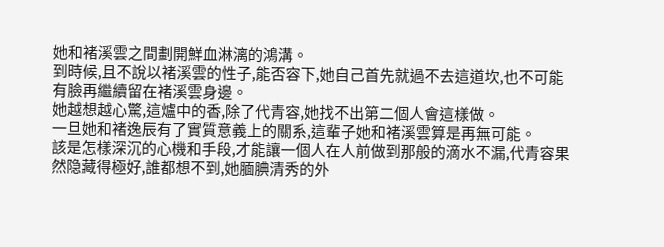她和褚溪雲之間劃開鮮血淋漓的鴻溝。
到時候,且不說以褚溪雲的性子,能否容下,她自己首先就過不去這道坎,也不可能有臉再繼續留在褚溪雲身邊。
她越想越心驚,這爐中的香,除了代青容,她找不出第二個人會這樣做。
一旦她和褚逸辰有了實質意義上的關系,這輩子她和褚溪雲算是再無可能。
該是怎樣深沉的心機和手段,才能讓一個人在人前做到那般的滴水不漏,代青容果然隐藏得極好,誰都想不到,她腼腆清秀的外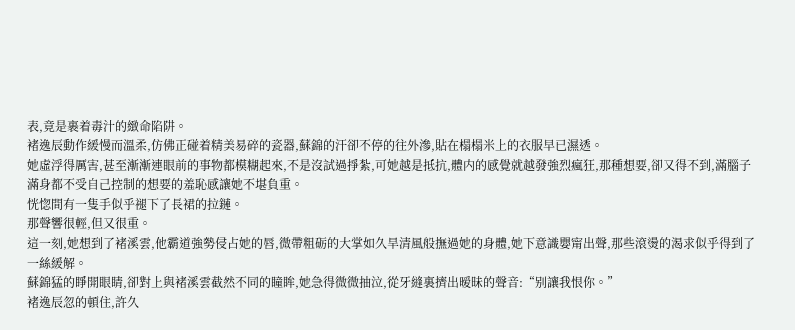表,竟是裹着毒汁的緻命陷阱。
褚逸辰動作緩慢而溫柔,仿佛正碰着精美易碎的瓷器,蘇錦的汗卻不停的往外滲,貼在榻榻米上的衣服早已濕透。
她虛浮得厲害,甚至漸漸連眼前的事物都模糊起來,不是沒試過掙紮,可她越是抵抗,體内的感覺就越發強烈瘋狂,那種想要,卻又得不到,滿腦子滿身都不受自己控制的想要的羞恥感讓她不堪負重。
恍惚間有一隻手似乎褪下了長裙的拉鏈。
那聲響很輕,但又很重。
這一刻,她想到了褚溪雲,他霸道強勢侵占她的唇,微帶粗砺的大掌如久旱清風般撫過她的身體,她下意識嬰甯出聲,那些滾燙的渴求似乎得到了一絲緩解。
蘇錦猛的睜開眼睛,卻對上與褚溪雲截然不同的瞳眸,她急得微微抽泣,從牙縫裏擠出暧昧的聲音:“别讓我恨你。”
褚逸辰忽的頓住,許久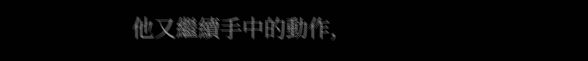他又繼續手中的動作,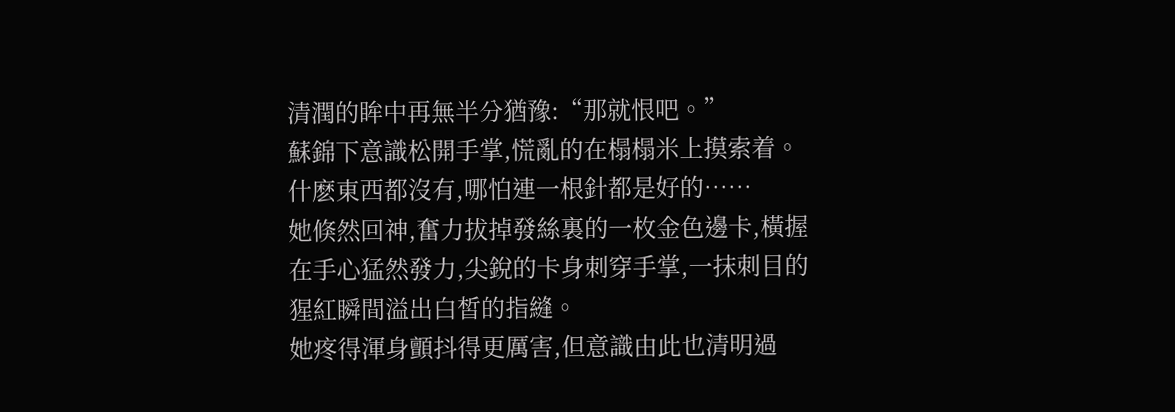清潤的眸中再無半分猶豫:“那就恨吧。”
蘇錦下意識松開手掌,慌亂的在榻榻米上摸索着。
什麽東西都沒有,哪怕連一根針都是好的……
她倏然回神,奮力拔掉發絲裏的一枚金色邊卡,橫握在手心猛然發力,尖銳的卡身刺穿手掌,一抹刺目的猩紅瞬間溢出白皙的指縫。
她疼得渾身顫抖得更厲害,但意識由此也清明過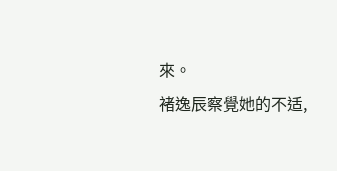來。
褚逸辰察覺她的不适,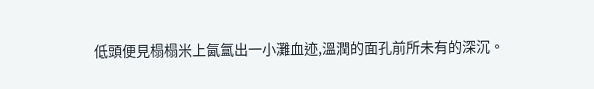低頭便見榻榻米上氤氲出一小灘血迹,溫潤的面孔前所未有的深沉。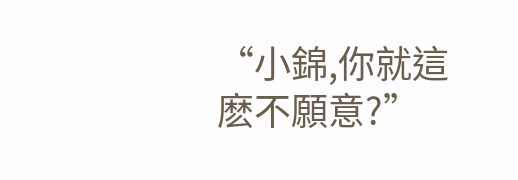“小錦,你就這麽不願意?”